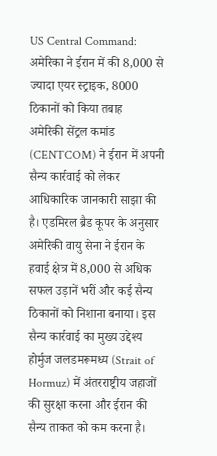US Central Command: अमेरिका ने ईरान में की 8,000 से ज्यादा एयर स्ट्राइक, 8000 ठिकानों को किया तबाह
अमेरिकी सेंट्रल कमांड (CENTCOM) ने ईरान में अपनी सैन्य कार्रवाई को लेकर आधिकारिक जानकारी साझा की है। एडमिरल ब्रैड कूपर के अनुसार अमेरिकी वायु सेना ने ईरान के हवाई क्षेत्र में 8,000 से अधिक सफल उड़ानें भरीं और कई सैन्य ठिकानों को निशाना बनाया। इस सैन्य कार्रवाई का मुख्य उद्देश्य होर्मुज जलडमरूमध्य (Strait of Hormuz) में अंतरराष्ट्रीय जहाजों की सुरक्षा करना और ईरान की सैन्य ताकत को कम करना है।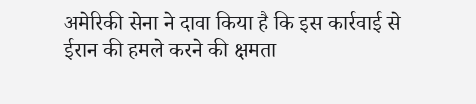अमेरिकी सेना ने दावा किया है कि इस कार्रवाई से ईरान की हमले करने की क्षमता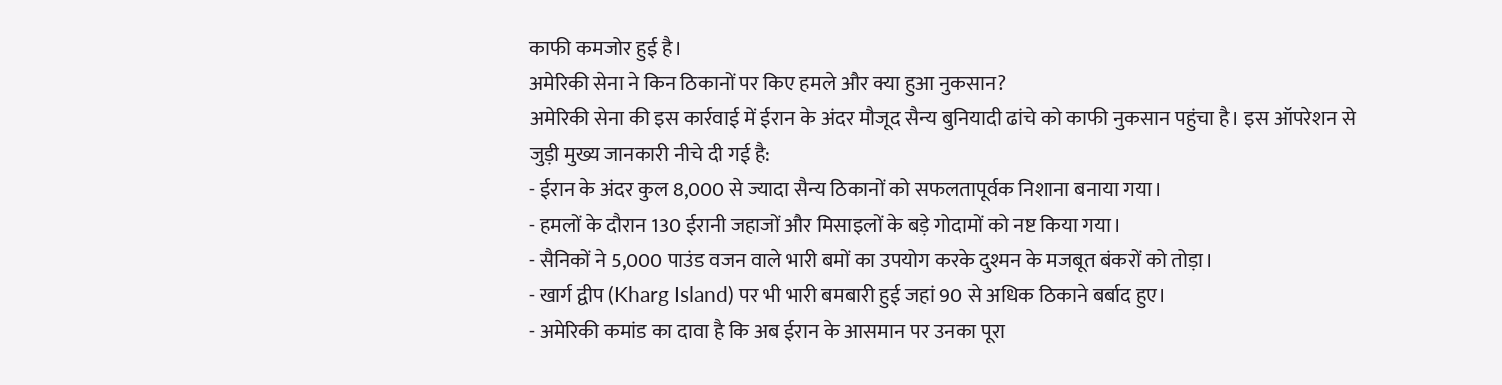काफी कमजोर हुई है।
अमेरिकी सेना ने किन ठिकानों पर किए हमले और क्या हुआ नुकसान?
अमेरिकी सेना की इस कार्रवाई में ईरान के अंदर मौजूद सैन्य बुनियादी ढांचे को काफी नुकसान पहुंचा है। इस ऑपरेशन से जुड़ी मुख्य जानकारी नीचे दी गई है:
- ईरान के अंदर कुल 8,000 से ज्यादा सैन्य ठिकानों को सफलतापूर्वक निशाना बनाया गया।
- हमलों के दौरान 130 ईरानी जहाजों और मिसाइलों के बड़े गोदामों को नष्ट किया गया।
- सैनिकों ने 5,000 पाउंड वजन वाले भारी बमों का उपयोग करके दुश्मन के मजबूत बंकरों को तोड़ा।
- खार्ग द्वीप (Kharg Island) पर भी भारी बमबारी हुई जहां 90 से अधिक ठिकाने बर्बाद हुए।
- अमेरिकी कमांड का दावा है कि अब ईरान के आसमान पर उनका पूरा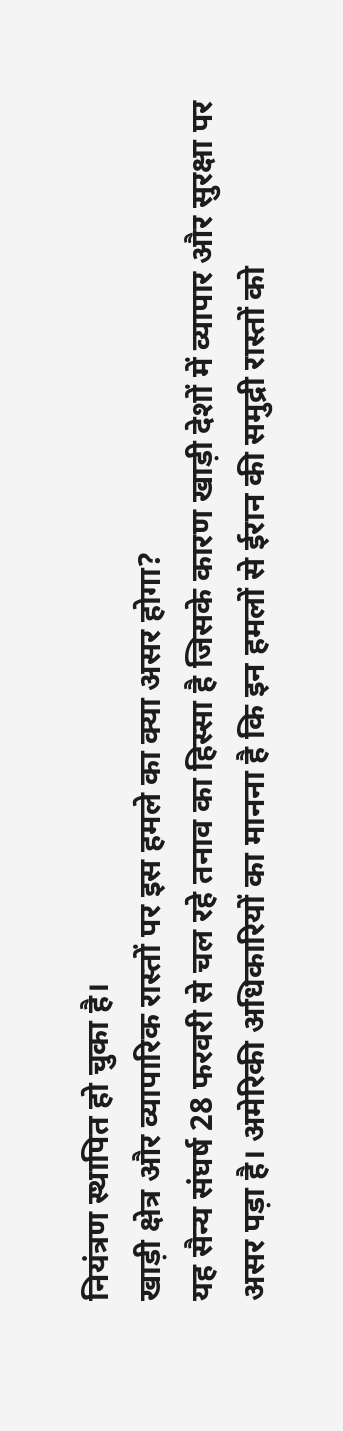नियंत्रण स्थापित हो चुका है।
खाड़ी क्षेत्र और व्यापारिक रास्तों पर इस हमले का क्या असर होगा?
यह सैन्य संघर्ष 28 फरवरी से चल रहे तनाव का हिस्सा है जिसके कारण खाड़ी देशों में व्यापार और सुरक्षा पर असर पड़ा है। अमेरिकी अधिकारियों का मानना है कि इन हमलों से ईरान की समुद्री रास्तों को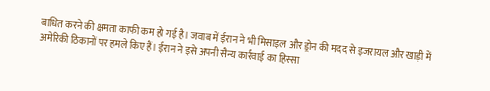बाधित करने की क्षमता काफी कम हो गई है। जवाब में ईरान ने भी मिसाइल और ड्रोन की मदद से इजरायल और खाड़ी में अमेरिकी ठिकानों पर हमले किए हैं। ईरान ने इसे अपनी सैन्य कार्रवाई का हिस्सा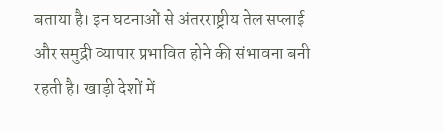बताया है। इन घटनाओं से अंतरराष्ट्रीय तेल सप्लाई और समुद्री व्यापार प्रभावित होने की संभावना बनी रहती है। खाड़ी देशों में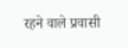रहने वाले प्रवासी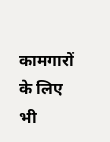कामगारों के लिए भी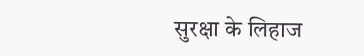सुरक्षा के लिहाज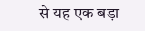से यह एक बड़ा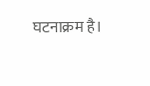घटनाक्रम है।